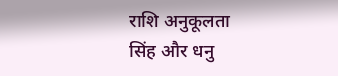राशि अनुकूलता
सिंह और धनु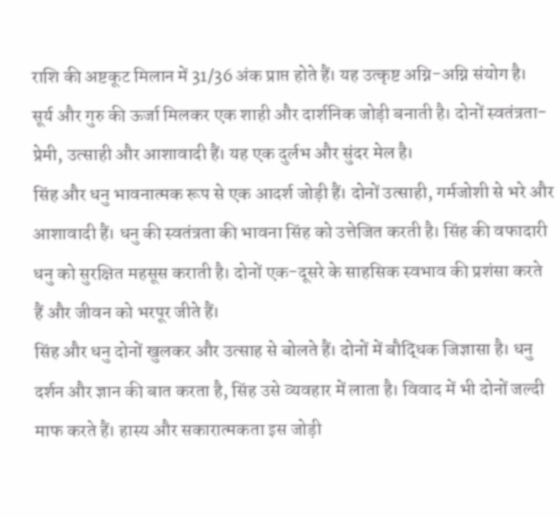राशि की अष्टकूट मिलान में 31/36 अंक प्राप्त होते हैं। यह उत्कृष्ट अग्नि-अग्नि संयोग है। सूर्य और गुरु की ऊर्जा मिलकर एक शाही और दार्शनिक जोड़ी बनाती है। दोनों स्वतंत्रता-प्रेमी, उत्साही और आशावादी हैं। यह एक दुर्लभ और सुंदर मेल है।
सिंह और धनु भावनात्मक रूप से एक आदर्श जोड़ी हैं। दोनों उत्साही, गर्मजोशी से भरे और आशावादी हैं। धनु की स्वतंत्रता की भावना सिंह को उत्तेजित करती है। सिंह की वफादारी धनु को सुरक्षित महसूस कराती है। दोनों एक-दूसरे के साहसिक स्वभाव की प्रशंसा करते हैं और जीवन को भरपूर जीते हैं।
सिंह और धनु दोनों खुलकर और उत्साह से बोलते हैं। दोनों में बौद्धिक जिज्ञासा है। धनु दर्शन और ज्ञान की बात करता है, सिंह उसे व्यवहार में लाता है। विवाद में भी दोनों जल्दी माफ करते हैं। हास्य और सकारात्मकता इस जोड़ी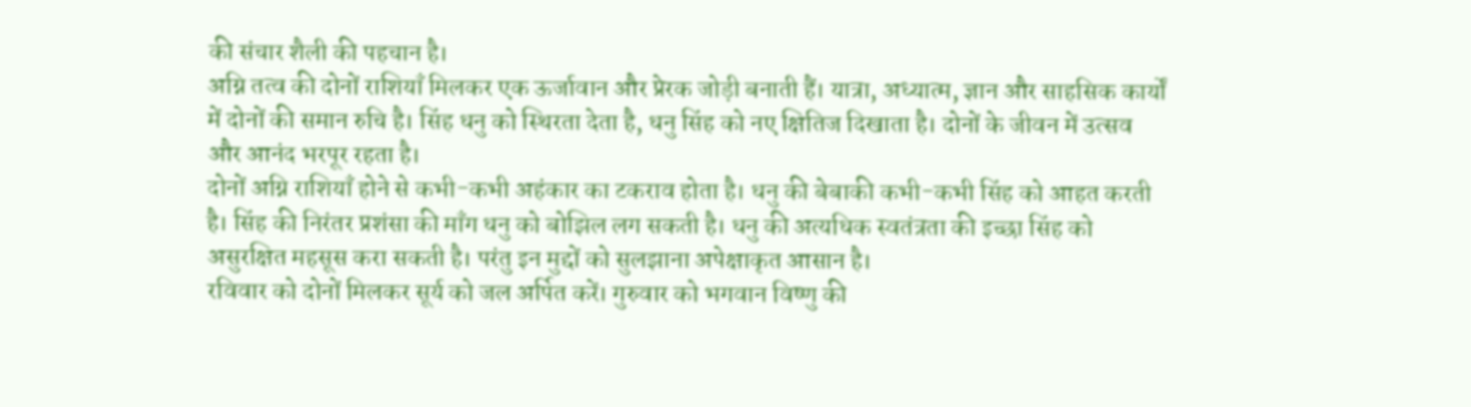की संचार शैली की पहचान है।
अग्नि तत्व की दोनों राशियाँ मिलकर एक ऊर्जावान और प्रेरक जोड़ी बनाती हैं। यात्रा, अध्यात्म, ज्ञान और साहसिक कार्यों में दोनों की समान रुचि है। सिंह धनु को स्थिरता देता है, धनु सिंह को नए क्षितिज दिखाता है। दोनों के जीवन में उत्सव और आनंद भरपूर रहता है।
दोनों अग्नि राशियाँ होने से कभी-कभी अहंकार का टकराव होता है। धनु की बेबाकी कभी-कभी सिंह को आहत करती है। सिंह की निरंतर प्रशंसा की माँग धनु को बोझिल लग सकती है। धनु की अत्यधिक स्वतंत्रता की इच्छा सिंह को असुरक्षित महसूस करा सकती है। परंतु इन मुद्दों को सुलझाना अपेक्षाकृत आसान है।
रविवार को दोनों मिलकर सूर्य को जल अर्पित करें। गुरुवार को भगवान विष्णु की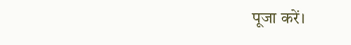पूजा करें।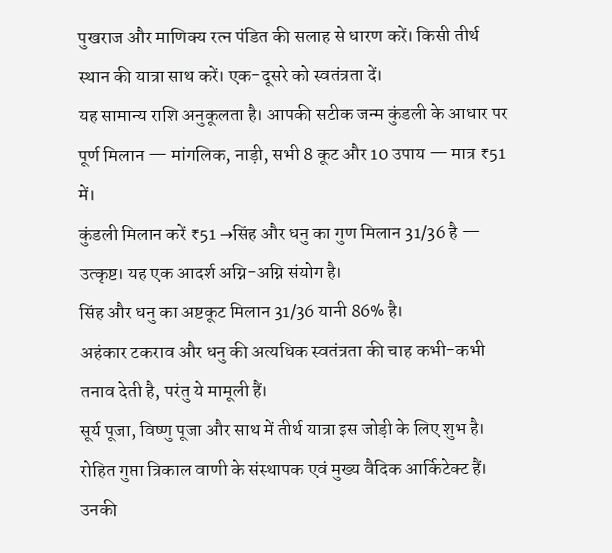पुखराज और माणिक्य रत्न पंडित की सलाह से धारण करें। किसी तीर्थ स्थान की यात्रा साथ करें। एक-दूसरे को स्वतंत्रता दें।
यह सामान्य राशि अनुकूलता है। आपकी सटीक जन्म कुंडली के आधार पर पूर्ण मिलान — मांगलिक, नाड़ी, सभी 8 कूट और 10 उपाय — मात्र ₹51 में।
कुंडली मिलान करें ₹51 →सिंह और धनु का गुण मिलान 31/36 है — उत्कृष्ट। यह एक आदर्श अग्नि-अग्नि संयोग है।
सिंह और धनु का अष्टकूट मिलान 31/36 यानी 86% है।
अहंकार टकराव और धनु की अत्यधिक स्वतंत्रता की चाह कभी-कभी तनाव देती है, परंतु ये मामूली हैं।
सूर्य पूजा, विष्णु पूजा और साथ में तीर्थ यात्रा इस जोड़ी के लिए शुभ है।
रोहित गुप्ता त्रिकाल वाणी के संस्थापक एवं मुख्य वैदिक आर्किटेक्ट हैं। उनकी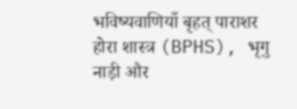भविष्यवाणियाँ बृहत् पाराशर होरा शास्त्र (BPHS), भृगु नाड़ी और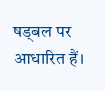षड्बल पर आधारित हैं।